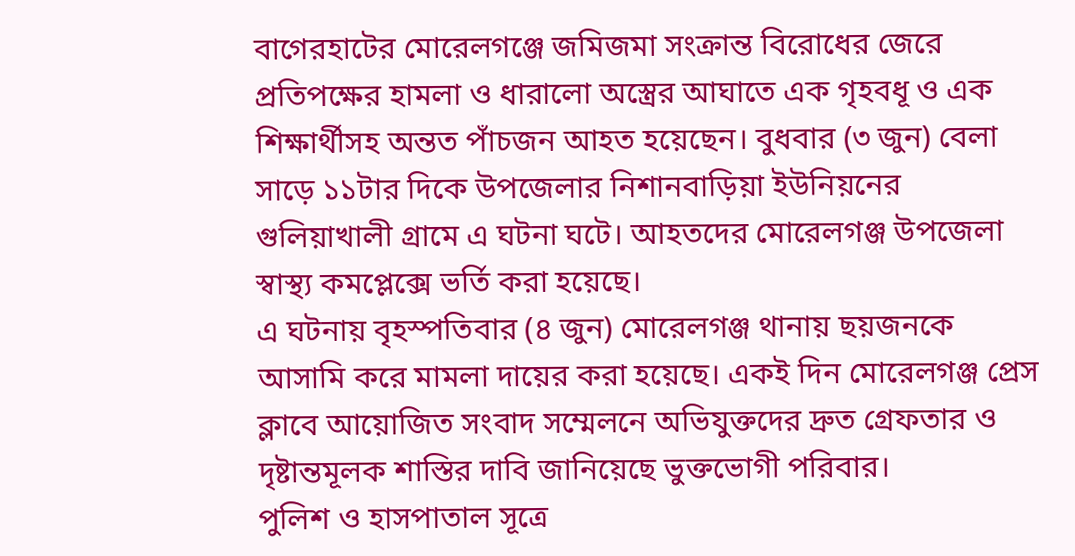বাগেরহাটের মোরেলগঞ্জে জমিজমা সংক্রান্ত বিরোধের জেরে প্রতিপক্ষের হামলা ও ধারালো অস্ত্রের আঘাতে এক গৃহবধূ ও এক শিক্ষার্থীসহ অন্তত পাঁচজন আহত হয়েছেন। বুধবার (৩ জুন) বেলা সাড়ে ১১টার দিকে উপজেলার নিশানবাড়িয়া ইউনিয়নের গুলিয়াখালী গ্রামে এ ঘটনা ঘটে। আহতদের মোরেলগঞ্জ উপজেলা স্বাস্থ্য কমপ্লেক্সে ভর্তি করা হয়েছে।
এ ঘটনায় বৃহস্পতিবার (৪ জুন) মোরেলগঞ্জ থানায় ছয়জনকে আসামি করে মামলা দায়ের করা হয়েছে। একই দিন মোরেলগঞ্জ প্রেস ক্লাবে আয়োজিত সংবাদ সম্মেলনে অভিযুক্তদের দ্রুত গ্রেফতার ও দৃষ্টান্তমূলক শাস্তির দাবি জানিয়েছে ভুক্তভোগী পরিবার।
পুলিশ ও হাসপাতাল সূত্রে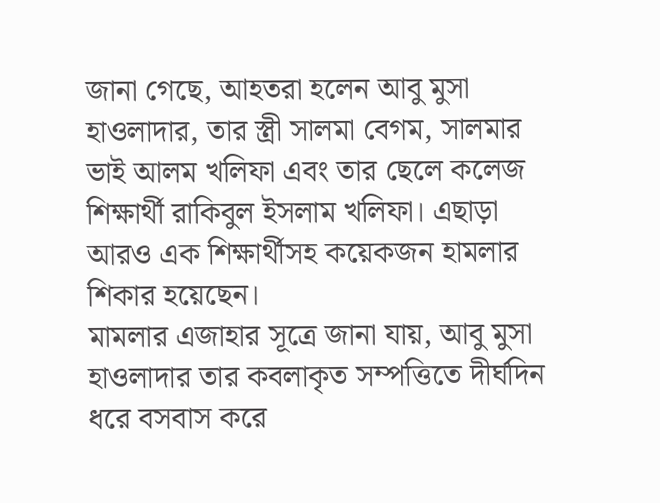জানা গেছে, আহতরা হলেন আবু মুসা হাওলাদার, তার স্ত্রী সালমা বেগম, সালমার ভাই আলম খলিফা এবং তার ছেলে কলেজ শিক্ষার্থী রাকিবুল ইসলাম খলিফা। এছাড়া আরও এক শিক্ষার্থীসহ কয়েকজন হামলার শিকার হয়েছেন।
মামলার এজাহার সূত্রে জানা যায়, আবু মুসা হাওলাদার তার কবলাকৃত সম্পত্তিতে দীর্ঘদিন ধরে বসবাস করে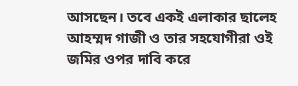আসছেন। তবে একই এলাকার ছালেহ আহম্মদ গাজী ও তার সহযোগীরা ওই জমির ওপর দাবি করে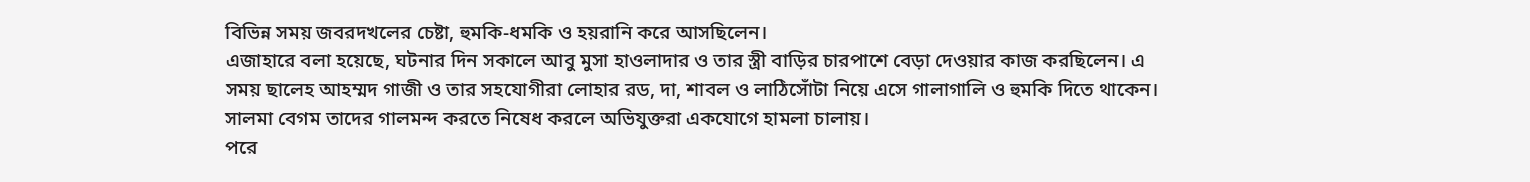বিভিন্ন সময় জবরদখলের চেষ্টা, হুমকি-ধমকি ও হয়রানি করে আসছিলেন।
এজাহারে বলা হয়েছে, ঘটনার দিন সকালে আবু মুসা হাওলাদার ও তার স্ত্রী বাড়ির চারপাশে বেড়া দেওয়ার কাজ করছিলেন। এ সময় ছালেহ আহম্মদ গাজী ও তার সহযোগীরা লোহার রড, দা, শাবল ও লাঠিসোঁটা নিয়ে এসে গালাগালি ও হুমকি দিতে থাকেন। সালমা বেগম তাদের গালমন্দ করতে নিষেধ করলে অভিযুক্তরা একযোগে হামলা চালায়।
পরে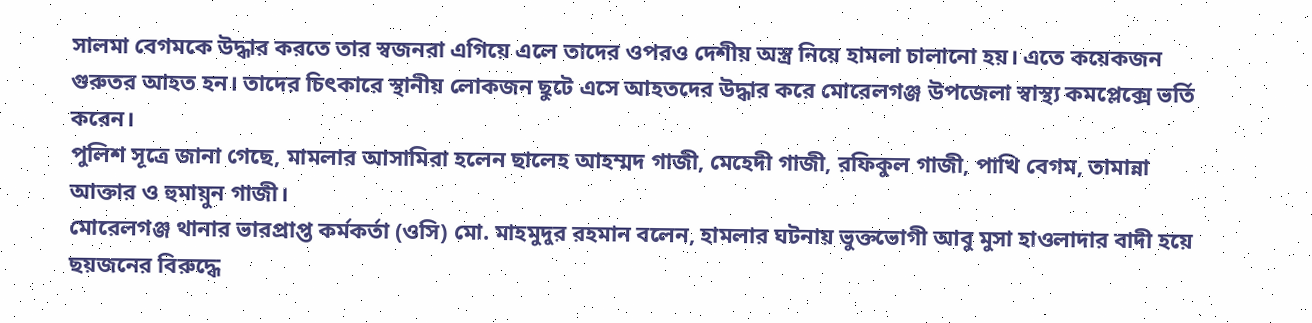সালমা বেগমকে উদ্ধার করতে তার স্বজনরা এগিয়ে এলে তাদের ওপরও দেশীয় অস্ত্র নিয়ে হামলা চালানো হয়। এতে কয়েকজন গুরুতর আহত হন। তাদের চিৎকারে স্থানীয় লোকজন ছুটে এসে আহতদের উদ্ধার করে মোরেলগঞ্জ উপজেলা স্বাস্থ্য কমপ্লেক্সে ভর্তি করেন।
পুলিশ সূত্রে জানা গেছে, মামলার আসামিরা হলেন ছালেহ আহম্মদ গাজী, মেহেদী গাজী, রফিকুল গাজী, পাখি বেগম, তামান্না আক্তার ও হুমায়ুন গাজী।
মোরেলগঞ্জ থানার ভারপ্রাপ্ত কর্মকর্তা (ওসি) মো. মাহমুদুর রহমান বলেন, হামলার ঘটনায় ভুক্তভোগী আবু মুসা হাওলাদার বাদী হয়ে ছয়জনের বিরুদ্ধে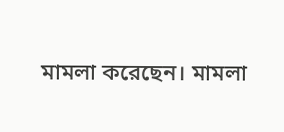মামলা করেছেন। মামলা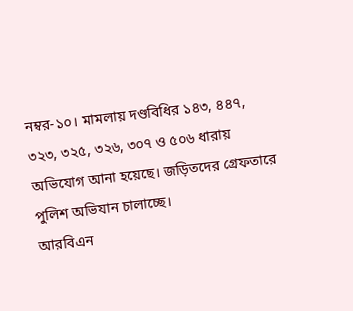নম্বর-১০। মামলায় দণ্ডবিধির ১৪৩, ৪৪৭, ৩২৩, ৩২৫, ৩২৬, ৩০৭ ও ৫০৬ ধারায় অভিযোগ আনা হয়েছে। জড়িতদের গ্রেফতারে পুলিশ অভিযান চালাচ্ছে।
আরবিএন